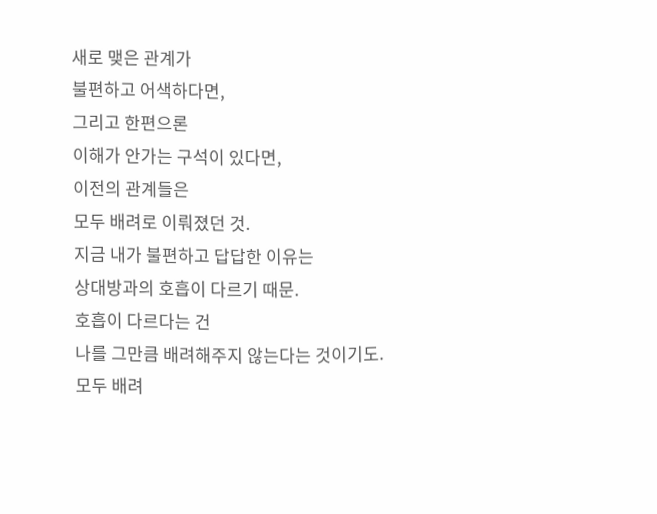새로 맺은 관계가
불편하고 어색하다면,
그리고 한편으론
이해가 안가는 구석이 있다면,
이전의 관계들은
모두 배려로 이뤄졌던 것.
지금 내가 불편하고 답답한 이유는
상대방과의 호흡이 다르기 때문.
호흡이 다르다는 건
나를 그만큼 배려해주지 않는다는 것이기도.
모두 배려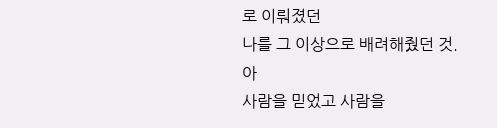로 이뤄졌던
나를 그 이상으로 배려해줬던 것.
아
사람을 믿었고 사람을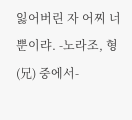잃어버린 자 어찌 너 뿐이랴. -노라조, 형(兄) 중에서-